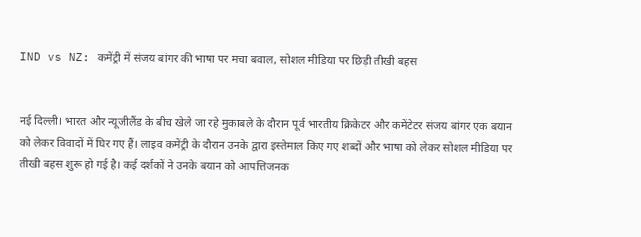IND vs NZ: कमेंट्री में संजय बांगर की भाषा पर मचा बवाल, सोशल मीडिया पर छिड़ी तीखी बहस


नई दिल्ली। भारत और न्यूजीलैंड के बीच खेले जा रहे मुकाबले के दौरान पूर्व भारतीय क्रिकेटर और कमेंटेटर संजय बांगर एक बयान को लेकर विवादों में घिर गए हैं। लाइव कमेंट्री के दौरान उनके द्वारा इस्तेमाल किए गए शब्दों और भाषा को लेकर सोशल मीडिया पर तीखी बहस शुरू हो गई है। कई दर्शकों ने उनके बयान को आपत्तिजनक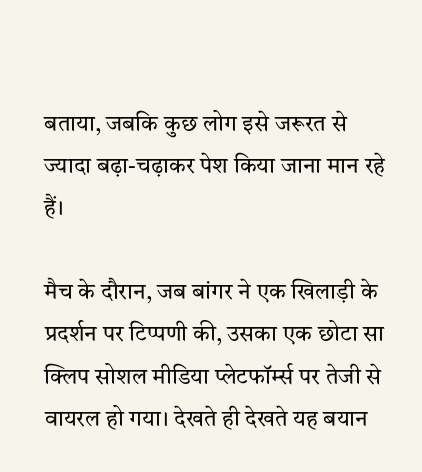बताया, जबकि कुछ लोग इसे जरूरत से ज्यादा बढ़ा-चढ़ाकर पेश किया जाना मान रहे हैं।

मैच के दौरान, जब बांगर ने एक खिलाड़ी के प्रदर्शन पर टिप्पणी की, उसका एक छोटा सा क्लिप सोशल मीडिया प्लेटफॉर्म्स पर तेजी से वायरल हो गया। देखते ही देखते यह बयान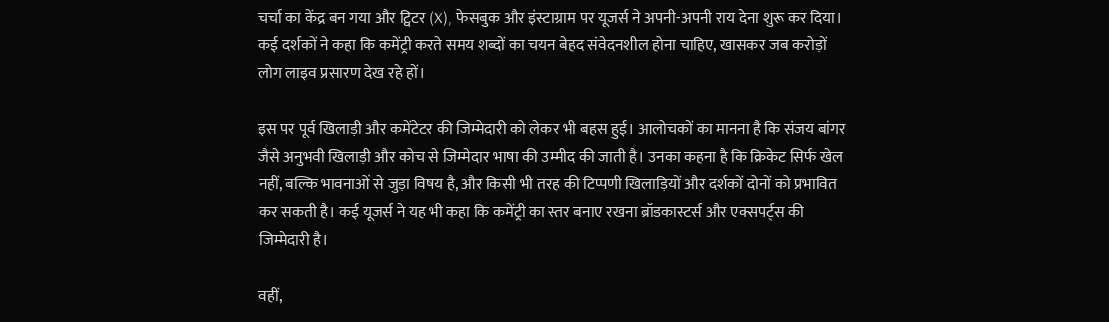चर्चा का केंद्र बन गया और ट्विटर (X), फेसबुक और इंस्टाग्राम पर यूजर्स ने अपनी-अपनी राय देना शुरू कर दिया। कई दर्शकों ने कहा कि कमेंट्री करते समय शब्दों का चयन बेहद संवेदनशील होना चाहिए, खासकर जब करोड़ों लोग लाइव प्रसारण देख रहे हों।

इस पर पूर्व खिलाड़ी और कमेंटेटर की जिम्मेदारी को लेकर भी बहस हुई। आलोचकों का मानना है कि संजय बांगर जैसे अनुभवी खिलाड़ी और कोच से जिम्मेदार भाषा की उम्मीद की जाती है। उनका कहना है कि क्रिकेट सिर्फ खेल नहीं, बल्कि भावनाओं से जुड़ा विषय है, और किसी भी तरह की टिप्पणी खिलाड़ियों और दर्शकों दोनों को प्रभावित कर सकती है। कई यूजर्स ने यह भी कहा कि कमेंट्री का स्तर बनाए रखना ब्रॉडकास्टर्स और एक्सपर्ट्स की जिम्मेदारी है।

वहीं,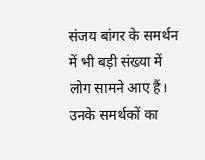संजय बांगर के समर्थन में भी बड़ी संख्या में लोग सामने आए हैं। उनके समर्थकों का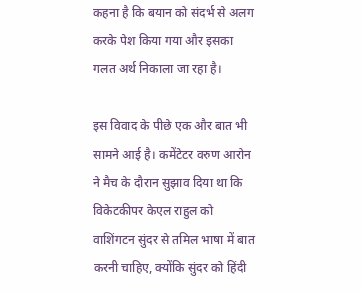कहना है कि बयान को संदर्भ से अलग करके पेश किया गया और इसका गलत अर्थ निकाला जा रहा है।

इस विवाद के पीछे एक और बात भी सामने आई है। कमेंटेटर वरुण आरोन ने मैच के दौरान सुझाव दिया था कि विकेटकीपर केएल राहुल को वाशिंगटन सुंदर से तमिल भाषा में बात करनी चाहिए, क्योंकि सुंदर को हिंदी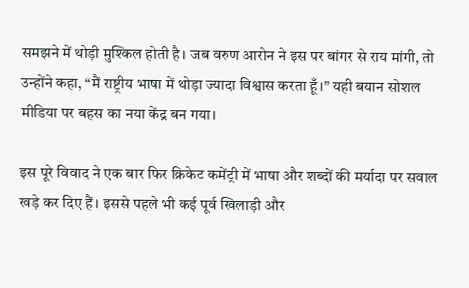समझने में थोड़ी मुश्किल होती है। जब वरुण आरोन ने इस पर बांगर से राय मांगी, तो उन्होंने कहा, “मैं राष्ट्रीय भाषा में थोड़ा ज्यादा विश्वास करता हूँ।” यही बयान सोशल मीडिया पर बहस का नया केंद्र बन गया।

इस पूरे विवाद ने एक बार फिर क्रिकेट कमेंट्री में भाषा और शब्दों की मर्यादा पर सवाल खड़े कर दिए हैं। इससे पहले भी कई पूर्व खिलाड़ी और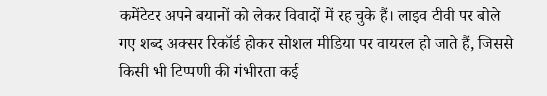कमेंटेटर अपने बयानों को लेकर विवादों में रह चुके हैं। लाइव टीवी पर बोले गए शब्द अक्सर रिकॉर्ड होकर सोशल मीडिया पर वायरल हो जाते हैं, जिससे किसी भी टिप्पणी की गंभीरता कई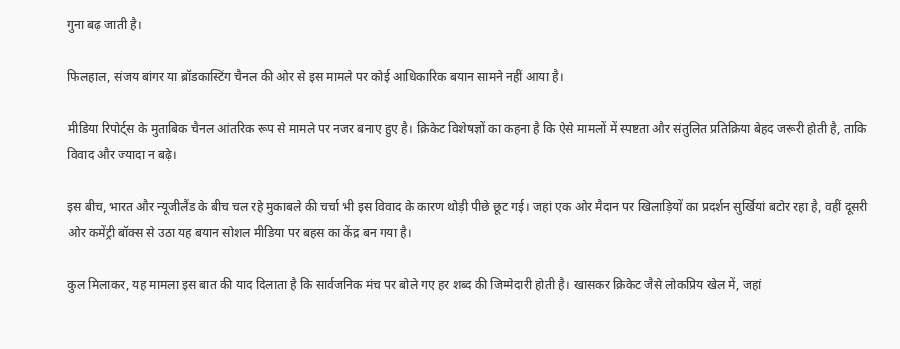गुना बढ़ जाती है।

फिलहाल, संजय बांगर या ब्रॉडकास्टिंग चैनल की ओर से इस मामले पर कोई आधिकारिक बयान सामने नहीं आया है।

मीडिया रिपोर्ट्स के मुताबिक चैनल आंतरिक रूप से मामले पर नजर बनाए हुए है। क्रिकेट विशेषज्ञों का कहना है कि ऐसे मामलों में स्पष्टता और संतुलित प्रतिक्रिया बेहद जरूरी होती है, ताकि विवाद और ज्यादा न बढ़े।

इस बीच, भारत और न्यूजीलैंड के बीच चल रहे मुकाबले की चर्चा भी इस विवाद के कारण थोड़ी पीछे छूट गई। जहां एक ओर मैदान पर खिलाड़ियों का प्रदर्शन सुर्खियां बटोर रहा है, वहीं दूसरी ओर कमेंट्री बॉक्स से उठा यह बयान सोशल मीडिया पर बहस का केंद्र बन गया है।

कुल मिलाकर, यह मामला इस बात की याद दिलाता है कि सार्वजनिक मंच पर बोले गए हर शब्द की जिम्मेदारी होती है। खासकर क्रिकेट जैसे लोकप्रिय खेल में, जहां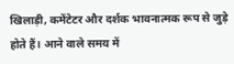खिलाड़ी, कमेंटेटर और दर्शक भावनात्मक रूप से जुड़े होते हैं। आने वाले समय में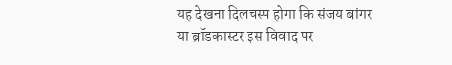यह देखना दिलचस्प होगा कि संजय बांगर या ब्रॉडकास्टर इस विवाद पर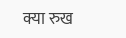क्या रुख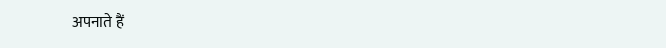अपनाते हैं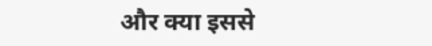और क्या इससे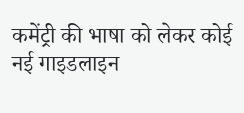कमेंट्री की भाषा को लेकर कोई नई गाइडलाइन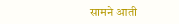सामने आती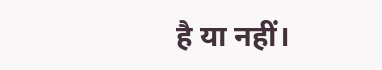है या नहीं।